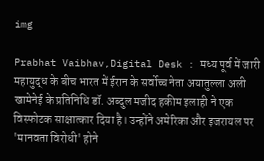img

Prabhat Vaibhav,Digital Desk : मध्य पूर्व में जारी महायुद्ध के बीच भारत में ईरान के सर्वोच्च नेता अयातुल्ला अली खामेनेई के प्रतिनिधि डॉ. अब्दुल मजीद हकीम इलाही ने एक विस्फोटक साक्षात्कार दिया है। उन्होंने अमेरिका और इजरायल पर 'मानवता विरोधी' होने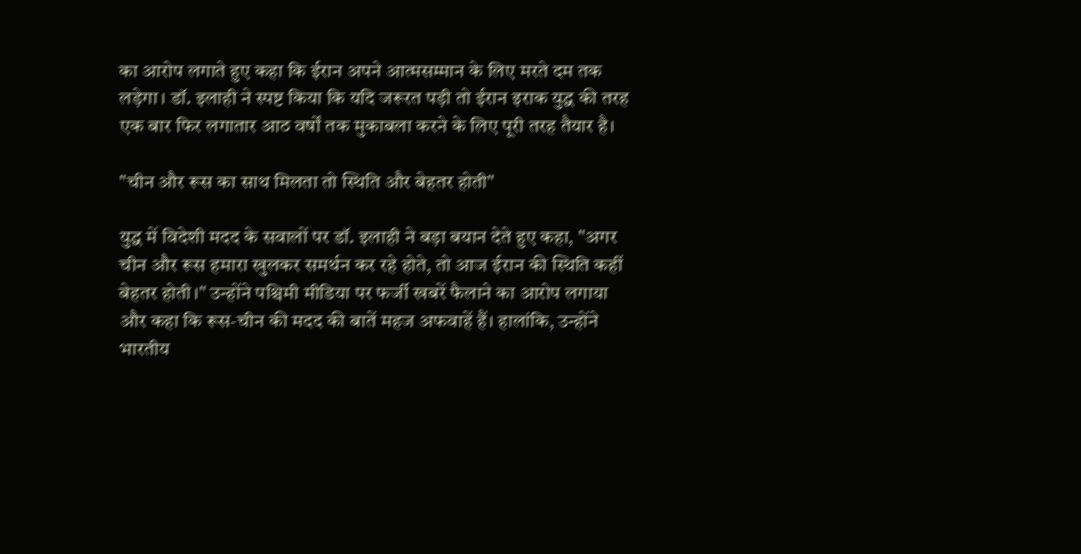का आरोप लगाते हुए कहा कि ईरान अपने आत्मसम्मान के लिए मरते दम तक लड़ेगा। डॉ. इलाही ने स्पष्ट किया कि यदि जरूरत पड़ी तो ईरान इराक युद्ध की तरह एक बार फिर लगातार आठ वर्षों तक मुकाबला करने के लिए पूरी तरह तैयार है।

"चीन और रूस का साथ मिलता तो स्थिति और बेहतर होती"

युद्ध में विदेशी मदद के सवालों पर डॉ. इलाही ने बड़ा बयान देते हुए कहा, "अगर चीन और रूस हमारा खुलकर समर्थन कर रहे होते, तो आज ईरान की स्थिति कहीं बेहतर होती।" उन्होंने पश्चिमी मीडिया पर फर्जी खबरें फैलाने का आरोप लगाया और कहा कि रूस-चीन की मदद की बातें महज अफवाहें हैं। हालांकि, उन्होंने भारतीय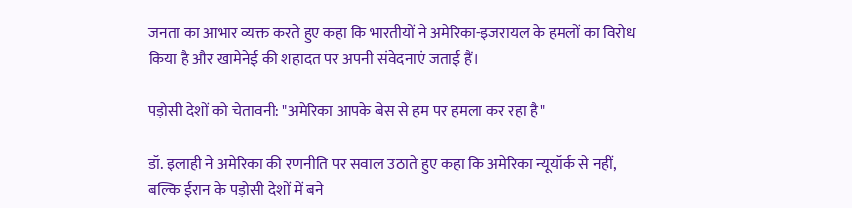जनता का आभार व्यक्त करते हुए कहा कि भारतीयों ने अमेरिका-इजरायल के हमलों का विरोध किया है और खामेनेई की शहादत पर अपनी संवेदनाएं जताई हैं।

पड़ोसी देशों को चेतावनी: "अमेरिका आपके बेस से हम पर हमला कर रहा है"

डॉ. इलाही ने अमेरिका की रणनीति पर सवाल उठाते हुए कहा कि अमेरिका न्यूयॉर्क से नहीं, बल्कि ईरान के पड़ोसी देशों में बने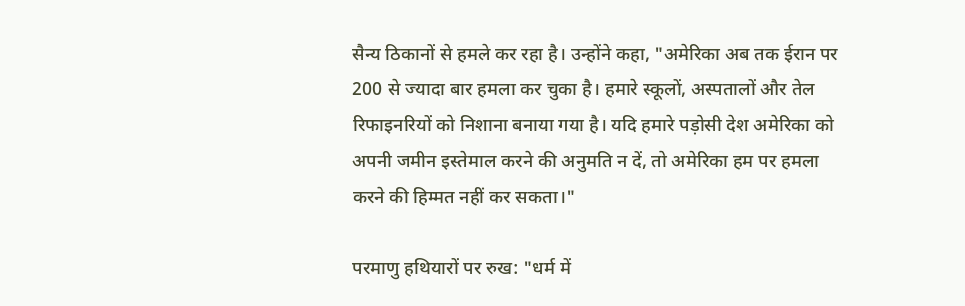सैन्य ठिकानों से हमले कर रहा है। उन्होंने कहा, "अमेरिका अब तक ईरान पर 200 से ज्यादा बार हमला कर चुका है। हमारे स्कूलों, अस्पतालों और तेल रिफाइनरियों को निशाना बनाया गया है। यदि हमारे पड़ोसी देश अमेरिका को अपनी जमीन इस्तेमाल करने की अनुमति न दें, तो अमेरिका हम पर हमला करने की हिम्मत नहीं कर सकता।"

परमाणु हथियारों पर रुख: "धर्म में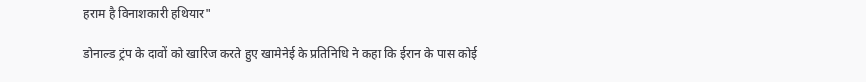हराम है विनाशकारी हथियार"

डोनाल्ड ट्रंप के दावों को खारिज करते हुए खामेनेई के प्रतिनिधि ने कहा कि ईरान के पास कोई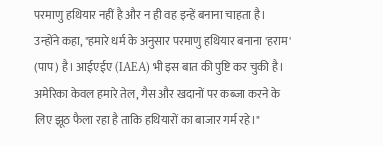परमाणु हथियार नहीं है और न ही वह इन्हें बनाना चाहता है। उन्होंने कहा, "हमारे धर्म के अनुसार परमाणु हथियार बनाना 'हराम' (पाप) है। आईएईए (IAEA) भी इस बात की पुष्टि कर चुकी है। अमेरिका केवल हमारे तेल, गैस और खदानों पर कब्जा करने के लिए झूठ फैला रहा है ताकि हथियारों का बाजार गर्म रहे।"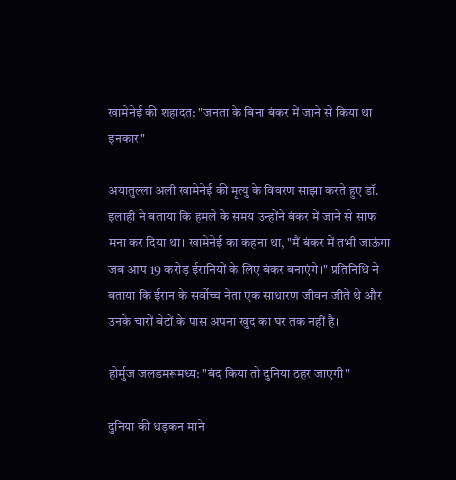खामेनेई की शहादत: "जनता के बिना बंकर में जाने से किया था इनकार"

अयातुल्ला अली खामेनेई की मृत्यु के विवरण साझा करते हुए डॉ. इलाही ने बताया कि हमले के समय उन्होंने बंकर में जाने से साफ मना कर दिया था। खामेनेई का कहना था, "मैं बंकर में तभी जाऊंगा जब आप 19 करोड़ ईरानियों के लिए बंकर बनाएंगे।" प्रतिनिधि ने बताया कि ईरान के सर्वोच्च नेता एक साधारण जीवन जीते थे और उनके चारों बेटों के पास अपना खुद का घर तक नहीं है।

होर्मुज जलडमरूमध्य: "बंद किया तो दुनिया ठहर जाएगी"

दुनिया की धड़कन माने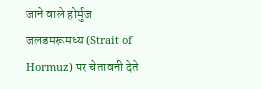जाने वाले होर्मुज जलडमरूमध्य (Strait of Hormuz) पर चेतावनी देते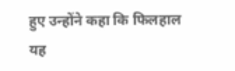हुए उन्होंने कहा कि फिलहाल यह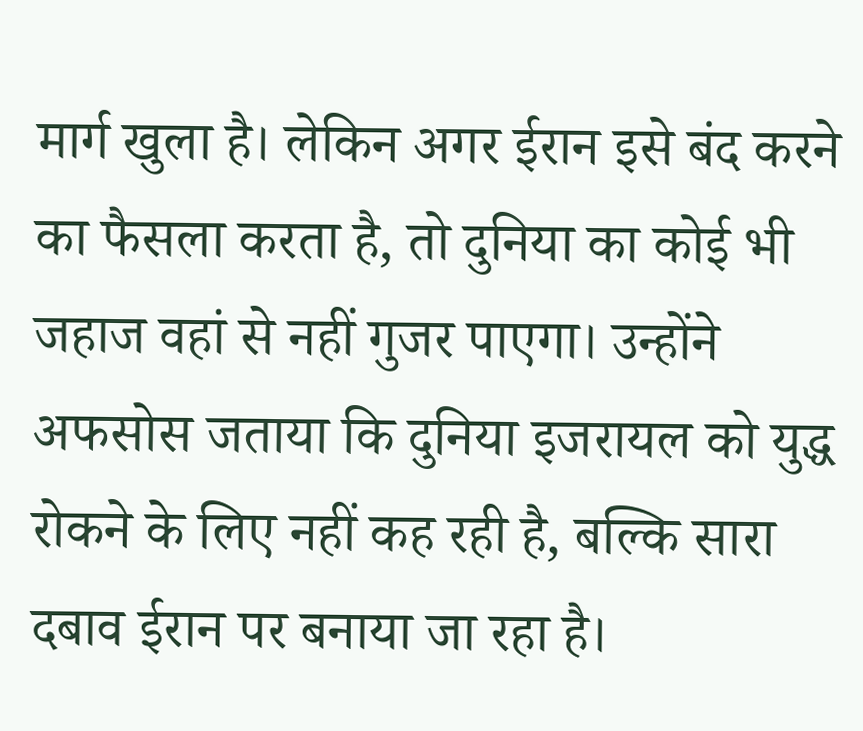मार्ग खुला है। लेकिन अगर ईरान इसे बंद करने का फैसला करता है, तो दुनिया का कोई भी जहाज वहां से नहीं गुजर पाएगा। उन्होंने अफसोस जताया कि दुनिया इजरायल को युद्ध रोकने के लिए नहीं कह रही है, बल्कि सारा दबाव ईरान पर बनाया जा रहा है।